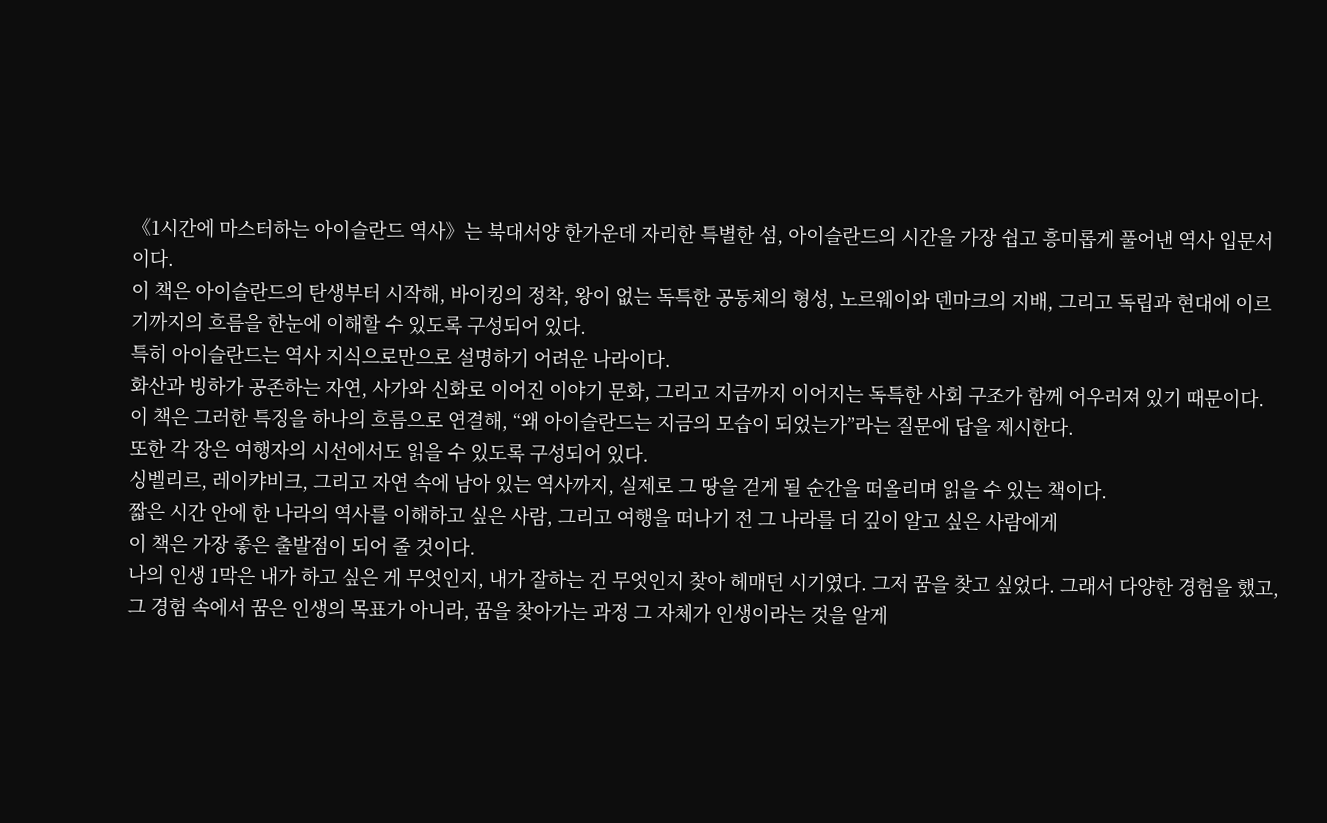《1시간에 마스터하는 아이슬란드 역사》는 북대서양 한가운데 자리한 특별한 섬, 아이슬란드의 시간을 가장 쉽고 흥미롭게 풀어낸 역사 입문서이다.
이 책은 아이슬란드의 탄생부터 시작해, 바이킹의 정착, 왕이 없는 독특한 공동체의 형성, 노르웨이와 덴마크의 지배, 그리고 독립과 현대에 이르기까지의 흐름을 한눈에 이해할 수 있도록 구성되어 있다.
특히 아이슬란드는 역사 지식으로만으로 설명하기 어려운 나라이다.
화산과 빙하가 공존하는 자연, 사가와 신화로 이어진 이야기 문화, 그리고 지금까지 이어지는 독특한 사회 구조가 함께 어우러져 있기 때문이다.
이 책은 그러한 특징을 하나의 흐름으로 연결해, “왜 아이슬란드는 지금의 모습이 되었는가”라는 질문에 답을 제시한다.
또한 각 장은 여행자의 시선에서도 읽을 수 있도록 구성되어 있다.
싱벨리르, 레이캬비크, 그리고 자연 속에 남아 있는 역사까지, 실제로 그 땅을 걷게 될 순간을 떠올리며 읽을 수 있는 책이다.
짧은 시간 안에 한 나라의 역사를 이해하고 싶은 사람, 그리고 여행을 떠나기 전 그 나라를 더 깊이 알고 싶은 사람에게
이 책은 가장 좋은 출발점이 되어 줄 것이다.
나의 인생 1막은 내가 하고 싶은 게 무엇인지, 내가 잘하는 건 무엇인지 찾아 헤매던 시기였다. 그저 꿈을 찾고 싶었다. 그래서 다양한 경험을 했고, 그 경험 속에서 꿈은 인생의 목표가 아니라, 꿈을 찾아가는 과정 그 자체가 인생이라는 것을 알게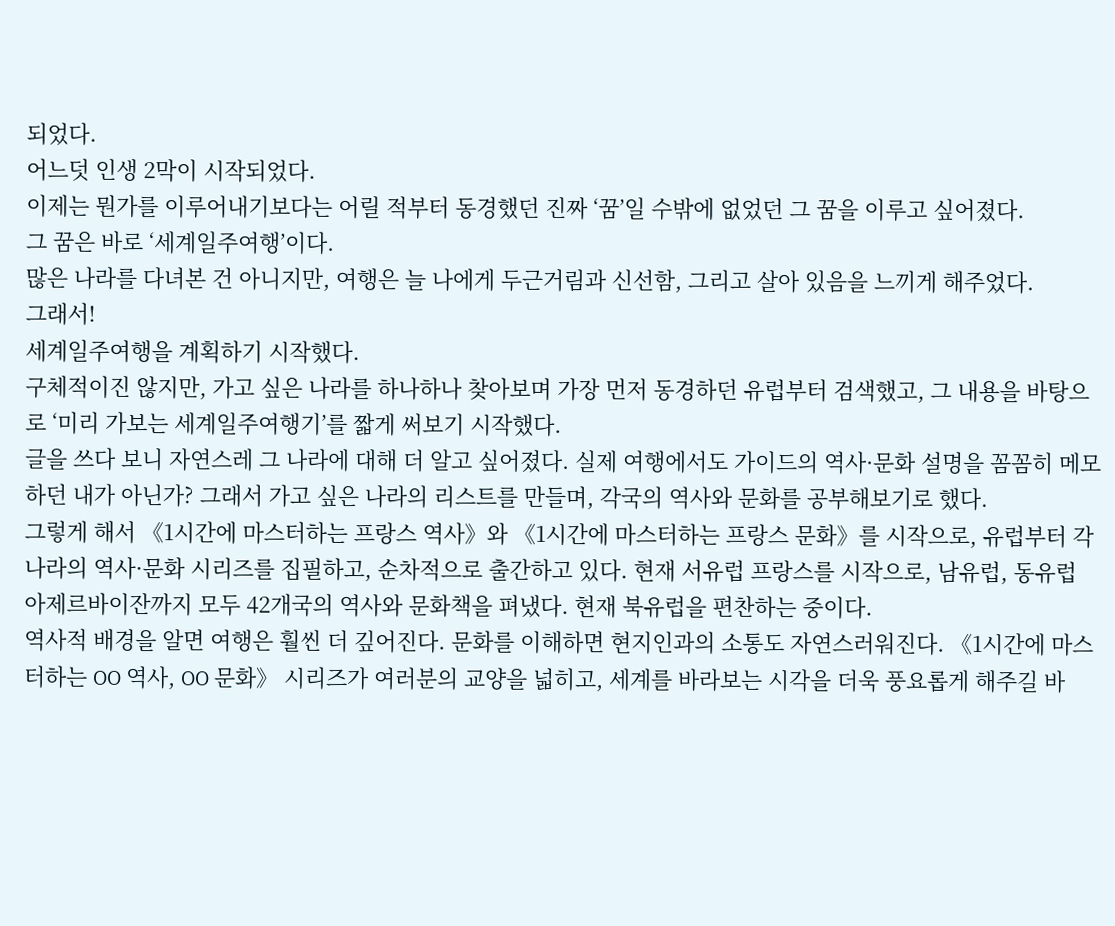되었다.
어느덧 인생 2막이 시작되었다.
이제는 뭔가를 이루어내기보다는 어릴 적부터 동경했던 진짜 ‘꿈’일 수밖에 없었던 그 꿈을 이루고 싶어졌다.
그 꿈은 바로 ‘세계일주여행’이다.
많은 나라를 다녀본 건 아니지만, 여행은 늘 나에게 두근거림과 신선함, 그리고 살아 있음을 느끼게 해주었다.
그래서!
세계일주여행을 계획하기 시작했다.
구체적이진 않지만, 가고 싶은 나라를 하나하나 찾아보며 가장 먼저 동경하던 유럽부터 검색했고, 그 내용을 바탕으로 ‘미리 가보는 세계일주여행기’를 짧게 써보기 시작했다.
글을 쓰다 보니 자연스레 그 나라에 대해 더 알고 싶어졌다. 실제 여행에서도 가이드의 역사·문화 설명을 꼼꼼히 메모하던 내가 아닌가? 그래서 가고 싶은 나라의 리스트를 만들며, 각국의 역사와 문화를 공부해보기로 했다.
그렇게 해서 《1시간에 마스터하는 프랑스 역사》와 《1시간에 마스터하는 프랑스 문화》를 시작으로, 유럽부터 각 나라의 역사·문화 시리즈를 집필하고, 순차적으로 출간하고 있다. 현재 서유럽 프랑스를 시작으로, 남유럽, 동유럽 아제르바이잔까지 모두 42개국의 역사와 문화책을 펴냈다. 현재 북유럽을 편찬하는 중이다.
역사적 배경을 알면 여행은 훨씬 더 깊어진다. 문화를 이해하면 현지인과의 소통도 자연스러워진다. 《1시간에 마스터하는 OO 역사, OO 문화》 시리즈가 여러분의 교양을 넓히고, 세계를 바라보는 시각을 더욱 풍요롭게 해주길 바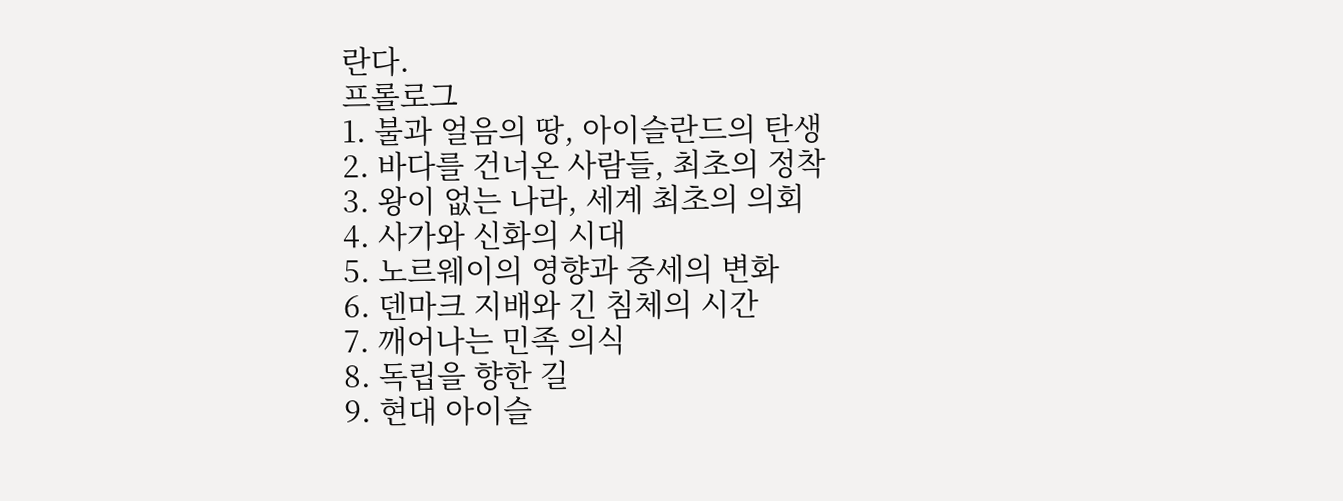란다.
프롤로그
1. 불과 얼음의 땅, 아이슬란드의 탄생
2. 바다를 건너온 사람들, 최초의 정착
3. 왕이 없는 나라, 세계 최초의 의회
4. 사가와 신화의 시대
5. 노르웨이의 영향과 중세의 변화
6. 덴마크 지배와 긴 침체의 시간
7. 깨어나는 민족 의식
8. 독립을 향한 길
9. 현대 아이슬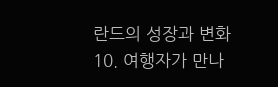란드의 성장과 변화
10. 여행자가 만나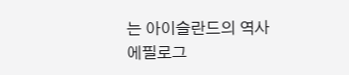는 아이슬란드의 역사
에필로그